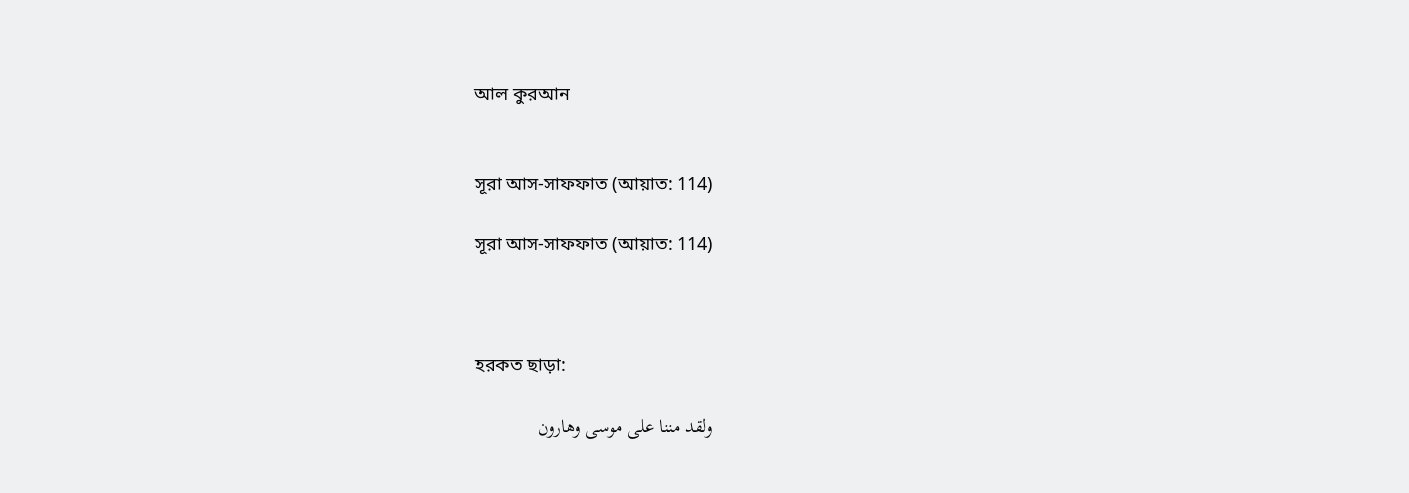আল কুরআন


সূরা আস-সাফফাত (আয়াত: 114)

সূরা আস-সাফফাত (আয়াত: 114)



হরকত ছাড়া:

ولقد مننا على موسى وهارون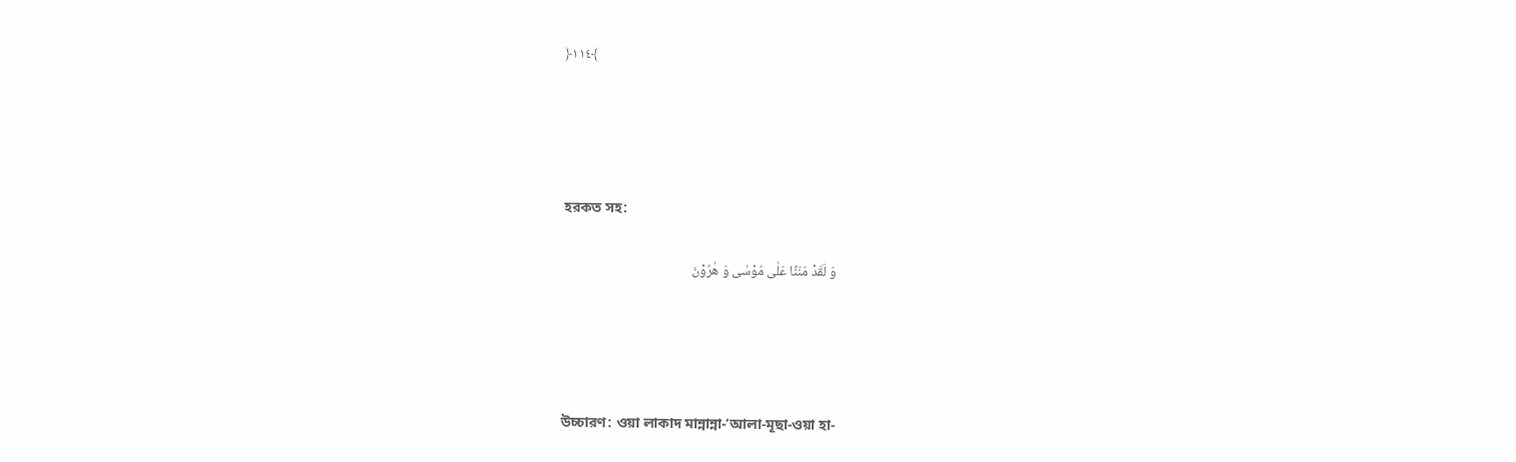﴿١١٤﴾




হরকত সহ:

وَ لَقَدْ مَنَنَّا عَلٰی مُوْسٰی وَ هٰرُوْنَ




উচ্চারণ: ওয়া লাকাদ মান্নান্না-‘আলা-মূছা-ওয়া হা-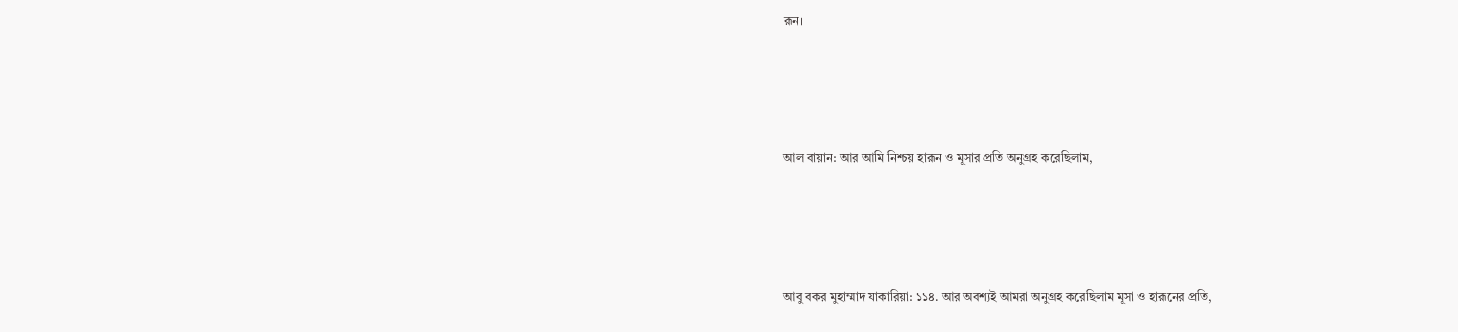রূন।




আল বায়ান: আর আমি নিশ্চয় হারূন ও মূসার প্রতি অনুগ্রহ করেছিলাম,




আবু বকর মুহাম্মাদ যাকারিয়া: ১১৪. আর অবশ্যই আমরা অনুগ্রহ করেছিলাম মূসা ও হারূনের প্রতি,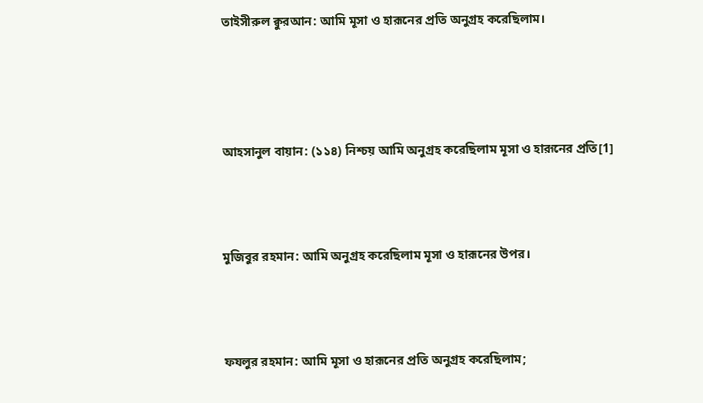তাইসীরুল ক্বুরআন: আমি মূসা ও হারূনের প্রতি অনুগ্রহ করেছিলাম।




আহসানুল বায়ান: (১১৪) নিশ্চয় আমি অনুগ্রহ করেছিলাম মূসা ও হারূনের প্রতি[1]



মুজিবুর রহমান: আমি অনুগ্রহ করেছিলাম মূসা ও হারূনের উপর।



ফযলুর রহমান: আমি মূসা ও হারূনের প্রতি অনুগ্রহ করেছিলাম;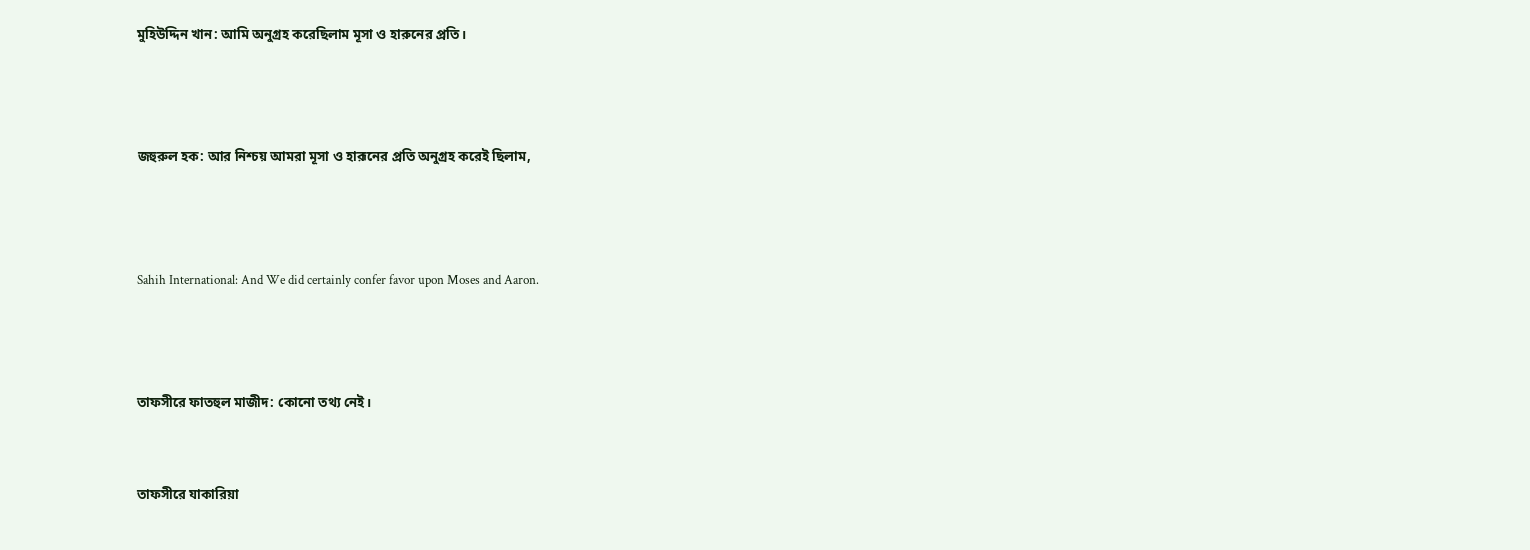মুহিউদ্দিন খান: আমি অনুগ্রহ করেছিলাম মূসা ও হারুনের প্রতি।



জহুরুল হক: আর নিশ্চয় আমরা মূসা ও হারূনের প্রতি অনুগ্রহ করেই ছিলাম,



Sahih International: And We did certainly confer favor upon Moses and Aaron.



তাফসীরে ফাতহুল মাজীদ: কোনো তথ্য নেই।


তাফসীরে যাকারিয়া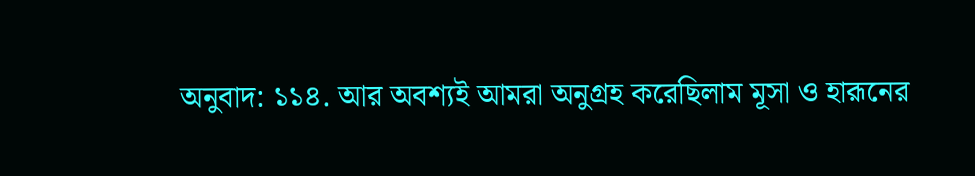অনুবাদ: ১১৪. আর অবশ্যই আমরা অনুগ্রহ করেছিলাম মূসা ও হারূনের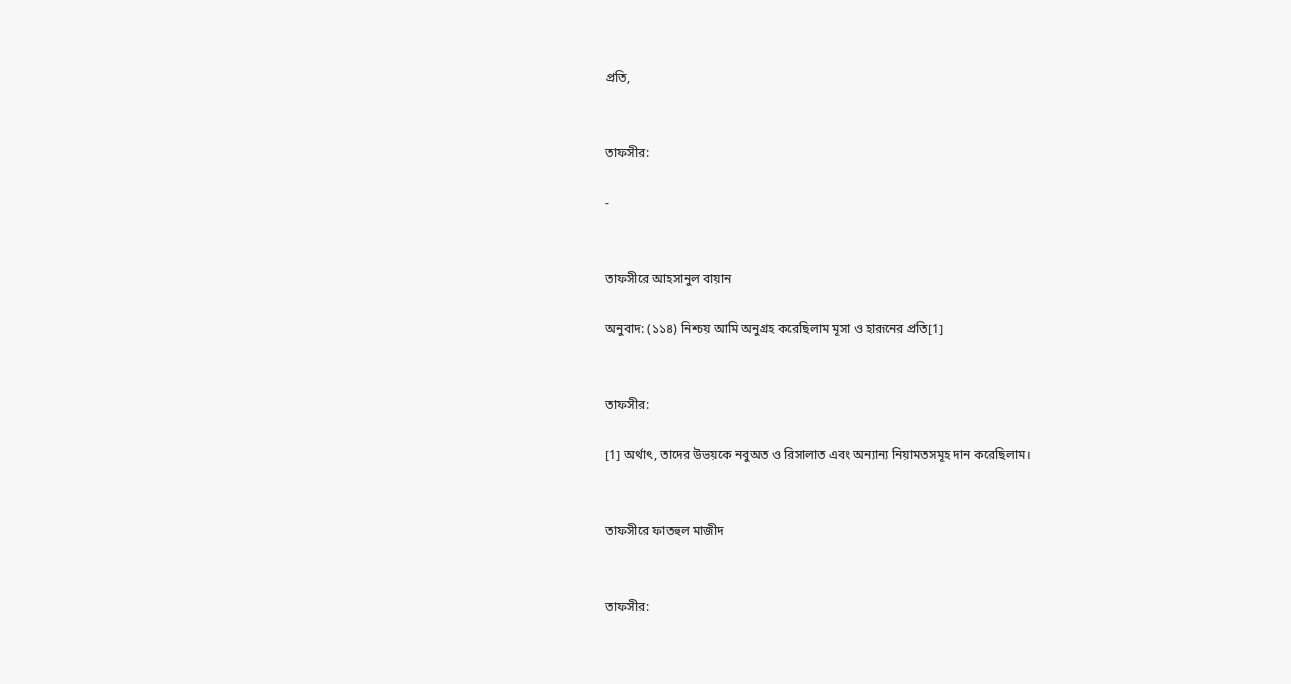প্রতি,


তাফসীর:

-


তাফসীরে আহসানুল বায়ান

অনুবাদ: (১১৪) নিশ্চয় আমি অনুগ্রহ করেছিলাম মূসা ও হারূনের প্রতি[1]


তাফসীর:

[1] অর্থাৎ, তাদের উভয়কে নবুঅত ও রিসালাত এবং অন্যান্য নিয়ামতসমূহ দান করেছিলাম।


তাফসীরে ফাতহুল মাজীদ


তাফসীর: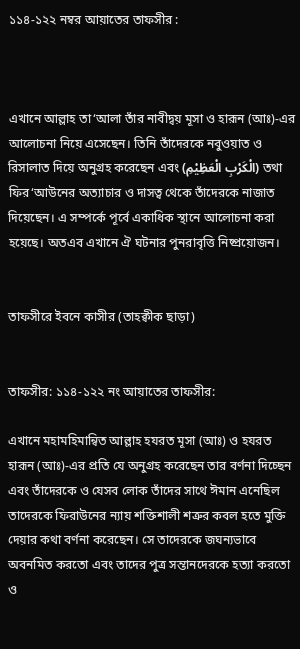১১৪-১২২ নম্বর আয়াতের তাফসীর :



এখানে আল্লাহ তা‘আলা তাঁর নাবীদ্বয় মূসা ও হারূন (আঃ)-এর আলোচনা নিয়ে এসেছেন। তিনি তাঁদেরকে নবুওয়াত ও রিসালাত দিয়ে অনুগ্রহ করেছেন এবং (الْكَرْبِ الْعَظِيْمِ) তথা ফির‘আউনের অত্যাচার ও দাসত্ব থেকে তাঁদেরকে নাজাত দিয়েছেন। এ সম্পর্কে পূর্বে একাধিক স্থানে আলোচনা করা হয়েছে। অতএব এখানে ঐ ঘটনার পুনরাবৃত্তি নিষ্প্রয়োজন।


তাফসীরে ইবনে কাসীর (তাহক্বীক ছাড়া)


তাফসীর: ১১৪-১২২ নং আয়াতের তাফসীর:

এখানে মহামহিমান্বিত আল্লাহ হযরত মূসা (আঃ) ও হযরত হারূন (আঃ)-এর প্রতি যে অনুগ্রহ করেছেন তার বর্ণনা দিচ্ছেন এবং তাঁদেরকে ও যেসব লোক তাঁদের সাথে ঈমান এনেছিল তাদেরকে ফিরাউনের ন্যায় শক্তিশালী শত্রুর কবল হতে মুক্তি দেয়ার কথা বর্ণনা করেছেন। সে তাদেরকে জঘন্যভাবে অবনমিত করতো এবং তাদের পুত্র সন্তানদেরকে হত্যা করতো ও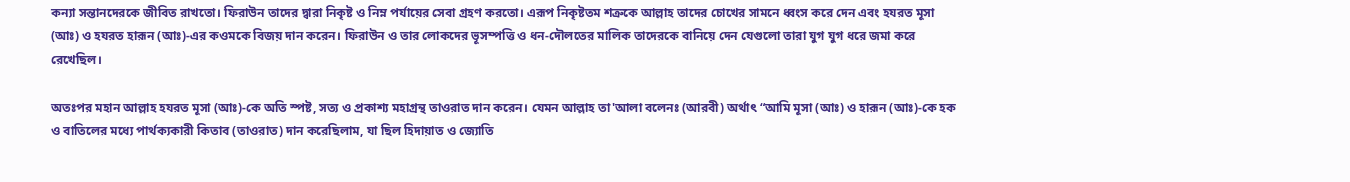কন্যা সন্তানদেরকে জীবিত রাখতো। ফিরাউন তাদের দ্বারা নিকৃষ্ট ও নিম্ন পর্যায়ের সেবা গ্রহণ করতো। এরূপ নিকৃষ্টতম শত্রুকে আল্লাহ তাদের চোখের সামনে ধ্বংস করে দেন এবং হযরত মূসা (আঃ) ও হযরত হারূন (আঃ)-এর কওমকে বিজয় দান করেন। ফিরাউন ও তার লোকদের ভূসম্পত্তি ও ধন-দৌলতের মালিক তাদেরকে বানিয়ে দেন যেগুলো তারা যুগ যুগ ধরে জমা করে রেখেছিল।

অতঃপর মহান আল্লাহ হযরত মূসা (আঃ)-কে অতি স্পষ্ট, সত্য ও প্রকাশ্য মহাগ্রন্থ তাওরাত দান করেন। যেমন আল্লাহ তা'আলা বলেনঃ (আরবী) অর্থাৎ “আমি মূসা (আঃ) ও হারূন (আঃ)-কে হক ও বাতিলের মধ্যে পার্থক্যকারী কিতাব (তাওরাত) দান করেছিলাম, যা ছিল হিদায়াত ও জ্যোতি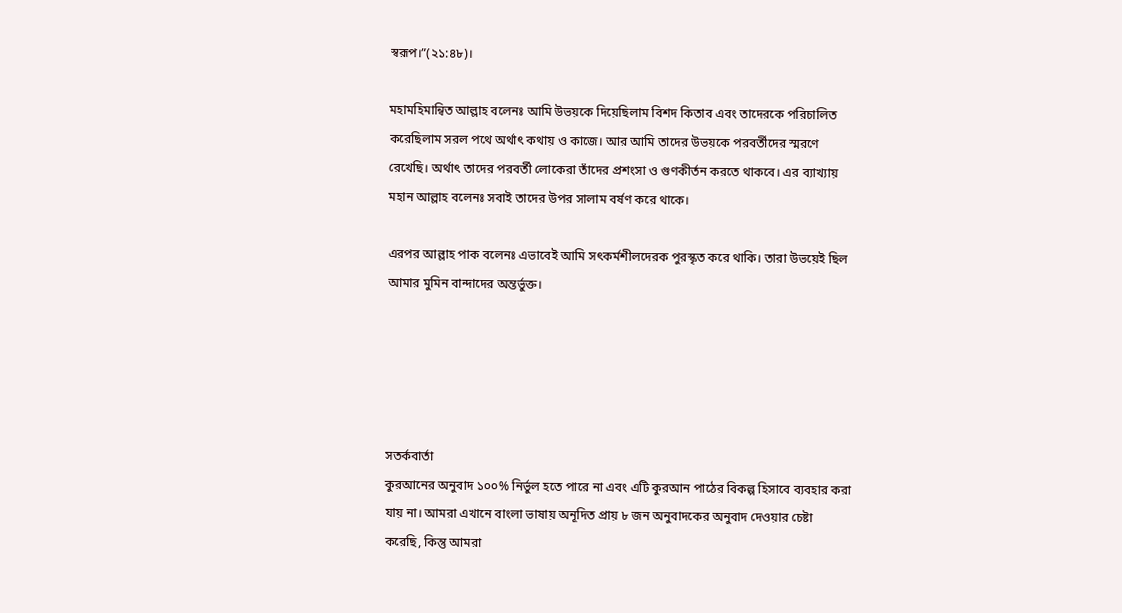স্বরূপ।”(২১:৪৮)।

মহামহিমান্বিত আল্লাহ বলেনঃ আমি উভয়কে দিয়েছিলাম বিশদ কিতাব এবং তাদেরকে পরিচালিত করেছিলাম সরল পথে অর্থাৎ কথায় ও কাজে। আর আমি তাদের উভয়কে পরবর্তীদের স্মরণে রেখেছি। অর্থাৎ তাদের পরবর্তী লোকেরা তাঁদের প্রশংসা ও গুণকীর্তন করতে থাকবে। এর ব্যাখ্যায় মহান আল্লাহ বলেনঃ সবাই তাদের উপর সালাম বর্ষণ করে থাকে।

এরপর আল্লাহ পাক বলেনঃ এভাবেই আমি সৎকর্মশীলদেরক পুরস্কৃত করে থাকি। তারা উভয়েই ছিল আমার মুমিন বান্দাদের অন্তর্ভুক্ত।





সতর্কবার্তা
কুরআনের অনুবাদ ১০০% নির্ভুল হতে পারে না এবং এটি কুরআন পাঠের বিকল্প হিসাবে ব্যবহার করা যায় না। আমরা এখানে বাংলা ভাষায় অনূদিত প্রায় ৮ জন অনুবাদকের অনুবাদ দেওয়ার চেষ্টা করেছি, কিন্তু আমরা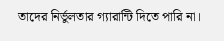তাদের নির্ভুলতার গ্যারান্টি দিতে পারি না।